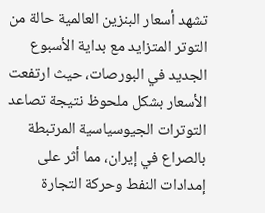تشهد أسعار البنزين العالمية حالة من التوتر المتزايد مع بداية الأسبوع الجديد في البورصات، حيث ارتفعت الأسعار بشكل ملحوظ نتيجة تصاعد التوترات الجيوسياسية المرتبطة بالصراع في إيران، مما أثر على إمدادات النفط وحركة التجارة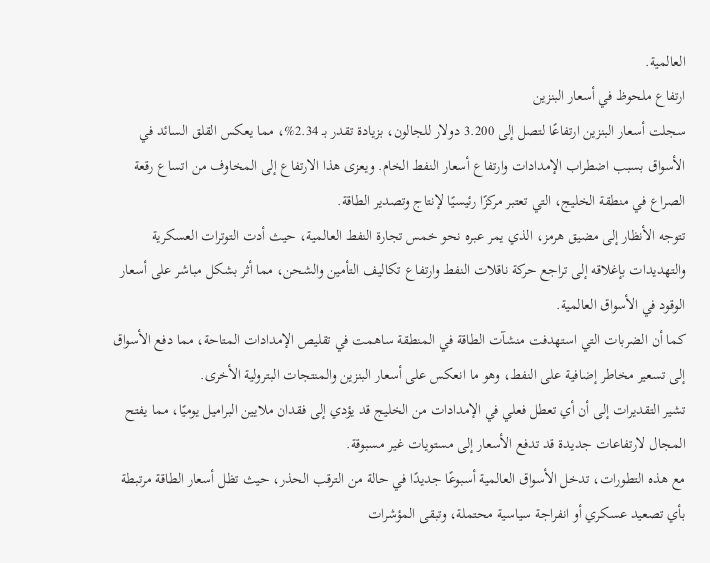العالمية.
ارتفاع ملحوظ في أسعار البنزين
سجلت أسعار البنزين ارتفاعًا لتصل إلى 3.200 دولار للجالون، بزيادة تقدر بـ 2.34%، مما يعكس القلق السائد في الأسواق بسبب اضطراب الإمدادات وارتفاع أسعار النفط الخام. ويعزى هذا الارتفاع إلى المخاوف من اتساع رقعة الصراع في منطقة الخليج، التي تعتبر مركزًا رئيسيًا لإنتاج وتصدير الطاقة.
تتوجه الأنظار إلى مضيق هرمز، الذي يمر عبره نحو خمس تجارة النفط العالمية، حيث أدت التوترات العسكرية والتهديدات بإغلاقه إلى تراجع حركة ناقلات النفط وارتفاع تكاليف التأمين والشحن، مما أثر بشكل مباشر على أسعار الوقود في الأسواق العالمية.
كما أن الضربات التي استهدفت منشآت الطاقة في المنطقة ساهمت في تقليص الإمدادات المتاحة، مما دفع الأسواق إلى تسعير مخاطر إضافية على النفط، وهو ما انعكس على أسعار البنزين والمنتجات البترولية الأخرى.
تشير التقديرات إلى أن أي تعطل فعلي في الإمدادات من الخليج قد يؤدي إلى فقدان ملايين البراميل يوميًا، مما يفتح المجال لارتفاعات جديدة قد تدفع الأسعار إلى مستويات غير مسبوقة.
مع هذه التطورات، تدخل الأسواق العالمية أسبوعًا جديدًا في حالة من الترقب الحذر، حيث تظل أسعار الطاقة مرتبطة بأي تصعيد عسكري أو انفراجة سياسية محتملة، وتبقى المؤشرات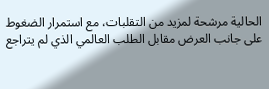الحالية مرشحة لمزيد من التقلبات، مع استمرار الضغوط على جانب العرض مقابل الطلب العالمي الذي لم يتراجع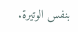بنفس الوتيرة.